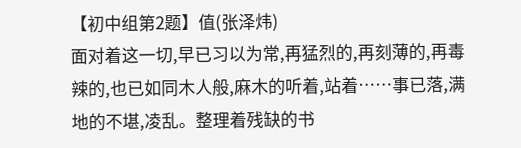【初中组第2题】值(张泽炜)
面对着这一切,早已习以为常,再猛烈的,再刻薄的,再毒辣的,也已如同木人般,麻木的听着,站着……事已落,满地的不堪,凌乱。整理着残缺的书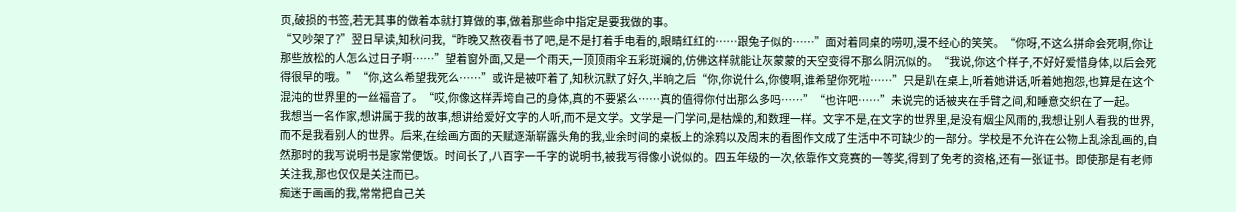页,破损的书签,若无其事的做着本就打算做的事,做着那些命中指定是要我做的事。
“又吵架了?”翌日早读,知秋问我,“昨晚又熬夜看书了吧,是不是打着手电看的,眼睛红红的……跟兔子似的……”面对着同桌的唠叨,漫不经心的笑笑。“你呀,不这么拼命会死啊,你让那些放松的人怎么过日子啊……”望着窗外面,又是一个雨天,一顶顶雨伞五彩斑斓的,仿佛这样就能让灰蒙蒙的天空变得不那么阴沉似的。“我说,你这个样子,不好好爱惜身体,以后会死得很早的哦。”“你,这么希望我死么……”或许是被吓着了,知秋沉默了好久,半晌之后“你,你说什么,你傻啊,谁希望你死啦……”只是趴在桌上,听着她讲话,听着她抱怨,也算是在这个混沌的世界里的一丝福音了。“哎,你像这样弄垮自己的身体,真的不要紧么……真的值得你付出那么多吗……”“也许吧……”未说完的话被夹在手臂之间,和睡意交织在了一起。
我想当一名作家,想讲属于我的故事,想讲给爱好文字的人听,而不是文学。文学是一门学问,是枯燥的,和数理一样。文字不是,在文字的世界里,是没有烟尘风雨的,我想让别人看我的世界,而不是我看别人的世界。后来,在绘画方面的天赋逐渐崭露头角的我,业余时间的桌板上的涂鸦以及周末的看图作文成了生活中不可缺少的一部分。学校是不允许在公物上乱涂乱画的,自然那时的我写说明书是家常便饭。时间长了,八百字一千字的说明书,被我写得像小说似的。四五年级的一次,依靠作文竞赛的一等奖,得到了免考的资格,还有一张证书。即使那是有老师关注我,那也仅仅是关注而已。
痴迷于画画的我,常常把自己关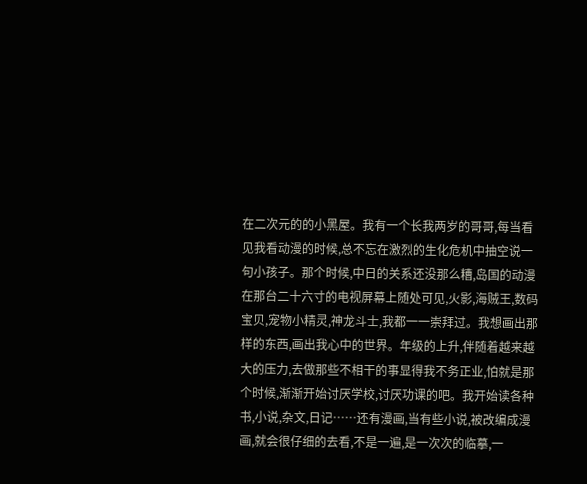在二次元的的小黑屋。我有一个长我两岁的哥哥,每当看见我看动漫的时候,总不忘在激烈的生化危机中抽空说一句小孩子。那个时候,中日的关系还没那么糟,岛国的动漫在那台二十六寸的电视屏幕上随处可见,火影,海贼王,数码宝贝,宠物小精灵,神龙斗士,我都一一崇拜过。我想画出那样的东西,画出我心中的世界。年级的上升,伴随着越来越大的压力,去做那些不相干的事显得我不务正业,怕就是那个时候,渐渐开始讨厌学校,讨厌功课的吧。我开始读各种书,小说,杂文,日记……还有漫画,当有些小说,被改编成漫画,就会很仔细的去看,不是一遍,是一次次的临摹,一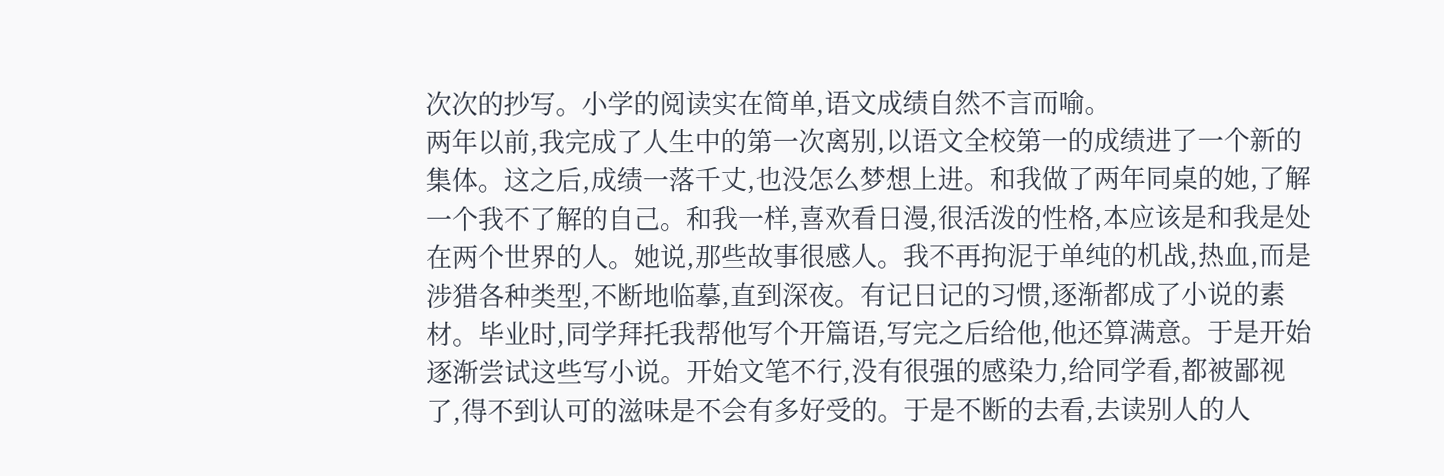次次的抄写。小学的阅读实在简单,语文成绩自然不言而喻。
两年以前,我完成了人生中的第一次离别,以语文全校第一的成绩进了一个新的集体。这之后,成绩一落千丈,也没怎么梦想上进。和我做了两年同桌的她,了解一个我不了解的自己。和我一样,喜欢看日漫,很活泼的性格,本应该是和我是处在两个世界的人。她说,那些故事很感人。我不再拘泥于单纯的机战,热血,而是涉猎各种类型,不断地临摹,直到深夜。有记日记的习惯,逐渐都成了小说的素材。毕业时,同学拜托我帮他写个开篇语,写完之后给他,他还算满意。于是开始逐渐尝试这些写小说。开始文笔不行,没有很强的感染力,给同学看,都被鄙视了,得不到认可的滋味是不会有多好受的。于是不断的去看,去读别人的人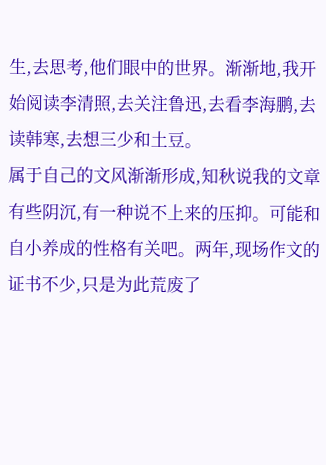生,去思考,他们眼中的世界。渐渐地,我开始阅读李清照,去关注鲁迅,去看李海鹏,去读韩寒,去想三少和土豆。
属于自己的文风渐渐形成,知秋说我的文章有些阴沉,有一种说不上来的压抑。可能和自小养成的性格有关吧。两年,现场作文的证书不少,只是为此荒废了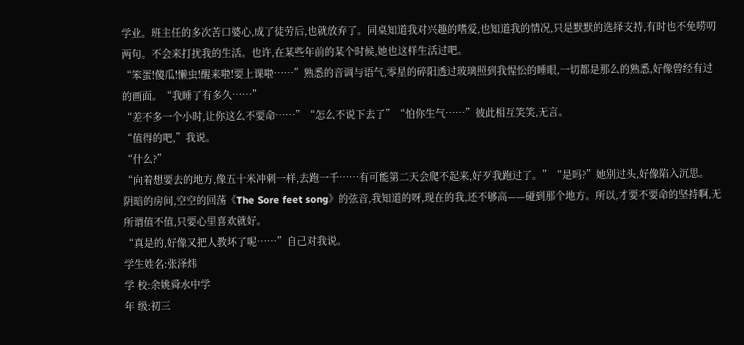学业。班主任的多次苦口婆心,成了徒劳后,也就放弃了。同桌知道我对兴趣的嗜爱,也知道我的情况,只是默默的选择支持,有时也不免唠叨两句。不会来打扰我的生活。也许,在某些年前的某个时候,她也这样生活过吧。
“笨蛋!傻瓜!懒虫!醒来啦!要上课啦……”熟悉的音调与语气,零星的碎阳透过玻璃照到我惺忪的睡眼,一切都是那么的熟悉,好像曾经有过的画面。“我睡了有多久……”
“差不多一个小时,让你这么不要命……”“怎么不说下去了”“怕你生气……”彼此相互笑笑,无言。
“值得的吧,”我说。
“什么?”
“向着想要去的地方,像五十米冲刺一样,去跑一千……有可能第二天会爬不起来,好歹我跑过了。”“是吗?”她别过头,好像陷入沉思。
阴暗的房间,空空的回荡《The Sore feet song》的弦音,我知道的呀,现在的我,还不够高——碰到那个地方。所以,才要不要命的坚持啊,无所谓值不值,只要心里喜欢就好。
“真是的,好像又把人教坏了呢……”自己对我说。
学生姓名:张泽炜
学 校:余姚舜水中学
年 级:初三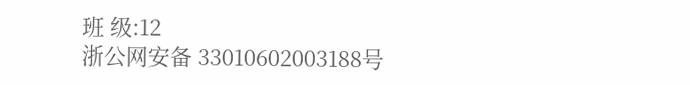班 级:12
浙公网安备 33010602003188号